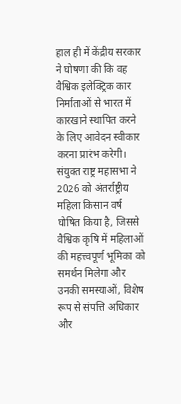हाल ही में केंद्रीय सरकार ने घोषणा की कि वह वैश्विक इलेक्ट्रिक कार निर्माताओं से भारत में कारखाने स्थापित करने के लिए आवेदन स्वीकार करना प्रारंभ करेगी।
संयुक्त राष्ट्र महासभा ने 2026 को अंतर्राष्ट्रीय महिला किसान वर्ष घोषित किया है, जिससे वैश्विक कृषि में महिलाओं की महत्त्वपूर्ण भूमिका को समर्थन मिलेगा और उनकी समस्याओं, विशेष रूप से संपत्ति अधिकार और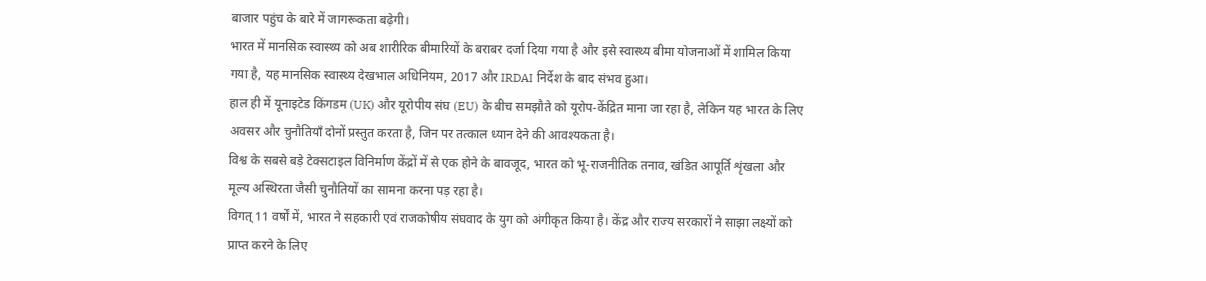बाजार पहुंच के बारे में जागरूकता बढ़ेगी।
भारत में मानसिक स्वास्थ्य को अब शारीरिक बीमारियों के बराबर दर्जा दिया गया है और इसे स्वास्थ्य बीमा योजनाओं में शामिल किया गया है, यह मानसिक स्वास्थ्य देखभाल अधिनियम, 2017 और IRDAI निर्देश के बाद संभव हुआ।
हाल ही में यूनाइटेड किंगडम (UK) और यूरोपीय संघ (EU) के बीच समझौते को यूरोप-केंद्रित माना जा रहा है, लेकिन यह भारत के लिए अवसर और चुनौतियाँ दोनों प्रस्तुत करता है, जिन पर तत्काल ध्यान देने की आवश्यकता है।
विश्व के सबसे बड़े टेक्सटाइल विनिर्माण केंद्रों में से एक होने के बावजूद, भारत को भू-राजनीतिक तनाव, खंडित आपूर्ति शृंखला और मूल्य अस्थिरता जैसी चुनौतियों का सामना करना पड़ रहा है।
विगत् 11 वर्षों में, भारत ने सहकारी एवं राजकोषीय संघवाद के युग को अंगीकृत किया है। केंद्र और राज्य सरकारों ने साझा लक्ष्यों को प्राप्त करने के लिए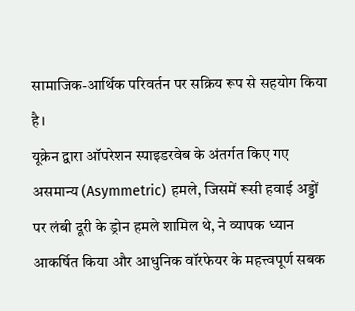सामाजिक-आर्थिक परिवर्तन पर सक्रिय रूप से सहयोग किया है।
यूक्रेन द्वारा ऑपरेशन स्पाइडरवेब के अंतर्गत किए गए असमान्य (Asymmetric) हमले, जिसमें रूसी हवाई अड्डों पर लंबी दूरी के ड्रोन हमले शामिल थे, ने व्यापक ध्यान आकर्षित किया और आधुनिक वॉरफेयर के महत्त्वपूर्ण सबक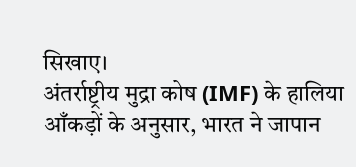सिखाए।
अंतर्राष्ट्रीय मुद्रा कोष (IMF) के हालिया आँकड़ों के अनुसार, भारत ने जापान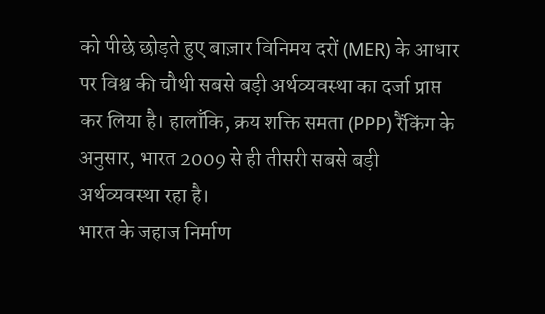को पीछे छोड़ते हुए बाज़ार विनिमय दरों (MER) के आधार पर विश्व की चौथी सबसे बड़ी अर्थव्यवस्था का दर्जा प्राप्त कर लिया है। हालाँकि, क्रय शक्ति समता (PPP) रैंकिंग के अनुसार, भारत 2009 से ही तीसरी सबसे बड़ी अर्थव्यवस्था रहा है।
भारत के जहाज निर्माण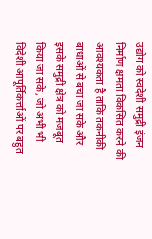उद्योग को स्वदेशी समुद्री इंजन निर्माण क्षमता विकसित करने की आवश्यकता है ताकि तकनीकी बाधाओं से बचा जा सके और इसके समुद्री क्षेत्र को मजबूत किया जा सके, जो अभी भी विदेशी आपूर्तिकर्त्ताओं पर बहुत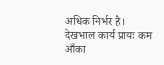अधिक निर्भर है।
देखभाल कार्य प्रायः कम आँका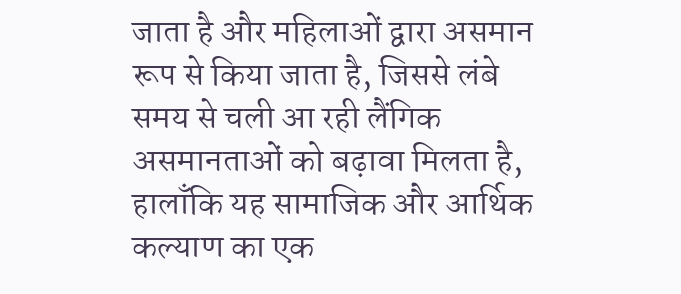जाता है और महिलाओं द्वारा असमान रूप से किया जाता है, जिससे लंबे समय से चली आ रही लैंगिक असमानताओं को बढ़ावा मिलता है, हालाँकि यह सामाजिक और आर्थिक कल्याण का एक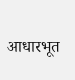आधारभूत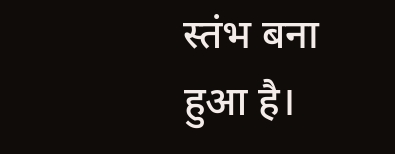स्तंभ बना हुआ है।